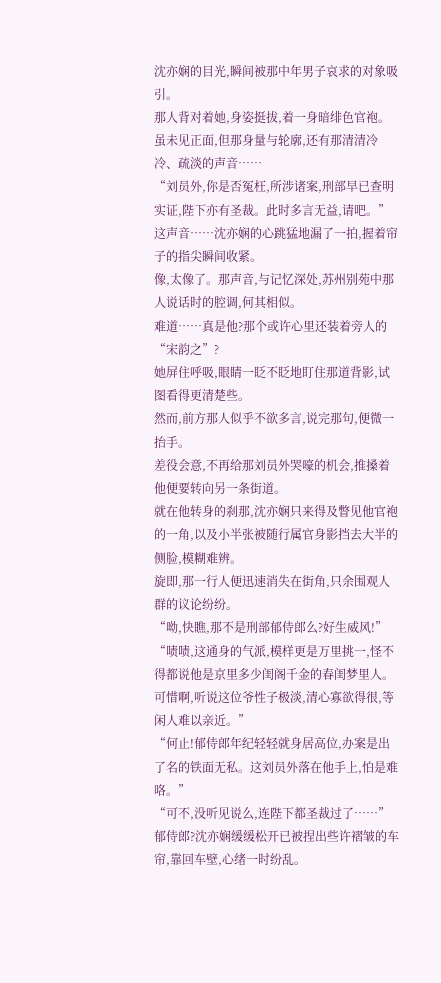沈亦娴的目光,瞬间被那中年男子哀求的对象吸引。
那人背对着她,身姿挺拔,着一身暗绯色官袍。虽未见正面,但那身量与轮廓,还有那清清冷冷、疏淡的声音……
“刘员外,你是否冤枉,所涉诸案,刑部早已查明实证,陛下亦有圣裁。此时多言无益,请吧。”
这声音……沈亦娴的心跳猛地漏了一拍,握着帘子的指尖瞬间收紧。
像,太像了。那声音,与记忆深处,苏州别苑中那人说话时的腔调,何其相似。
难道……真是他?那个或许心里还装着旁人的“宋韵之”?
她屏住呼吸,眼睛一眨不眨地盯住那道背影,试图看得更清楚些。
然而,前方那人似乎不欲多言,说完那句,便微一抬手。
差役会意,不再给那刘员外哭嚎的机会,推搡着他便要转向另一条街道。
就在他转身的刹那,沈亦娴只来得及瞥见他官袍的一角,以及小半张被随行属官身影挡去大半的侧脸,模糊难辨。
旋即,那一行人便迅速消失在街角,只余围观人群的议论纷纷。
“呦,快瞧,那不是刑部郁侍郎么?好生威风!”
“啧啧,这通身的气派,模样更是万里挑一,怪不得都说他是京里多少闺阁千金的春闺梦里人。可惜啊,听说这位爷性子极淡,清心寡欲得很,等闲人难以亲近。”
“何止!郁侍郎年纪轻轻就身居高位,办案是出了名的铁面无私。这刘员外落在他手上,怕是难咯。”
“可不,没听见说么,连陛下都圣裁过了……”
郁侍郎?沈亦娴缓缓松开已被捏出些许褶皱的车帘,靠回车壁,心绪一时纷乱。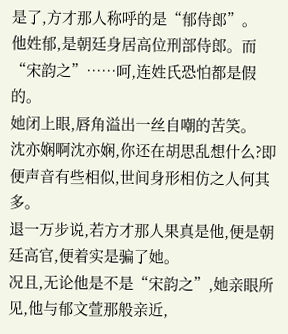是了,方才那人称呼的是“郁侍郎”。
他姓郁,是朝廷身居高位刑部侍郎。而“宋韵之”……呵,连姓氏恐怕都是假的。
她闭上眼,唇角溢出一丝自嘲的苦笑。
沈亦娴啊沈亦娴,你还在胡思乱想什么?即便声音有些相似,世间身形相仿之人何其多。
退一万步说,若方才那人果真是他,便是朝廷高官,便着实是骗了她。
况且,无论他是不是“宋韵之”,她亲眼所见,他与郁文萱那般亲近,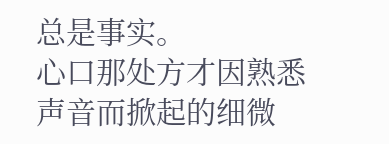总是事实。
心口那处方才因熟悉声音而掀起的细微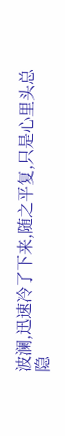波澜,迅速冷了下来,随之平复,只是心里头总隐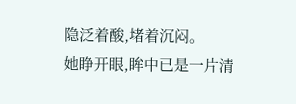隐泛着酸,堵着沉闷。
她睁开眼,眸中已是一片清